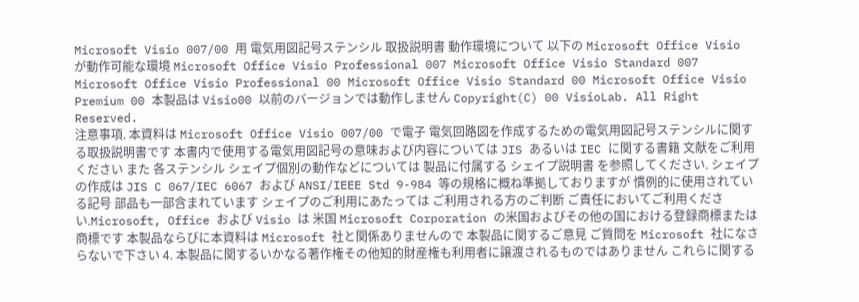Microsoft Visio 007/00 用 電気用図記号ステンシル 取扱説明書 動作環境について 以下の Microsoft Office Visio が動作可能な環境 Microsoft Office Visio Professional 007 Microsoft Office Visio Standard 007 Microsoft Office Visio Professional 00 Microsoft Office Visio Standard 00 Microsoft Office Visio Premium 00 本製品は Visio00 以前のバージョンでは動作しません Copyright(C) 00 VisioLab. All Right Reserved.
注意事項. 本資料は Microsoft Office Visio 007/00 で電子 電気回路図を作成するための電気用図記号ステンシルに関する取扱説明書です 本書内で使用する電気用図記号の意味および内容については JIS あるいは IEC に関する書籍 文献をご利用ください また 各ステンシル シェイプ個別の動作などについては 製品に付属する シェイプ説明書 を参照してください. シェイプの作成は JIS C 067/IEC 6067 および ANSI/IEEE Std 9-984 等の規格に概ね準拠しておりますが 慣例的に使用されている記号 部品も一部含まれています シェイプのご利用にあたっては ご利用される方のご判断 ご責任においてご利用ください.Microsoft, Office および Visio は 米国 Microsoft Corporation の米国およびその他の国における登録商標または商標です 本製品ならびに本資料は Microsoft 社と関係ありませんので 本製品に関するご意見 ご質問を Microsoft 社になさらないで下さい 4. 本製品に関するいかなる著作権その他知的財産権も利用者に譲渡されるものではありません これらに関する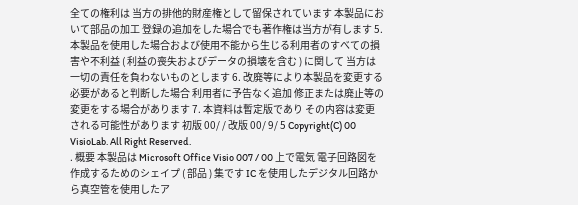全ての権利は 当方の排他的財産権として留保されています 本製品において部品の加工 登録の追加をした場合でも著作権は当方が有します 5. 本製品を使用した場合および使用不能から生じる利用者のすべての損害や不利益 ( 利益の喪失およびデータの損壊を含む ) に関して 当方は一切の責任を負わないものとします 6. 改廃等により本製品を変更する必要があると判断した場合 利用者に予告なく追加 修正または廃止等の変更をする場合があります 7. 本資料は暫定版であり その内容は変更される可能性があります 初版 00/ / 改版 00/ 9/ 5 Copyright(C) 00 VisioLab. All Right Reserved.
. 概要 本製品は Microsoft Office Visio 007 / 00 上で電気 電子回路図を作成するためのシェイプ ( 部品 ) 集です IC を使用したデジタル回路から真空管を使用したア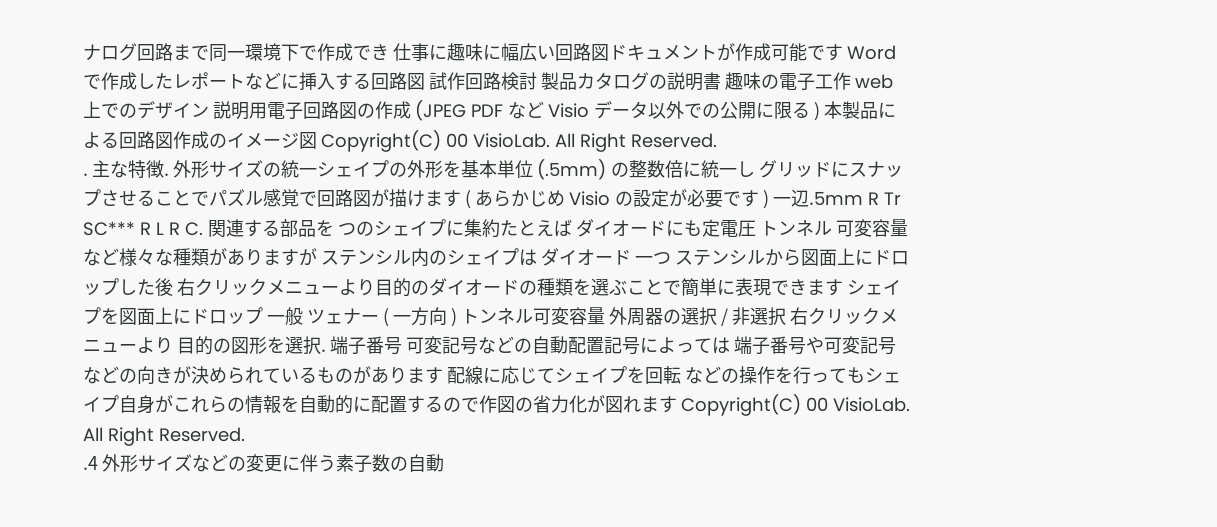ナログ回路まで同一環境下で作成でき 仕事に趣味に幅広い回路図ドキュメントが作成可能です Word で作成したレポートなどに挿入する回路図 試作回路検討 製品カタログの説明書 趣味の電子工作 web 上でのデザイン 説明用電子回路図の作成 (JPEG PDF など Visio データ以外での公開に限る ) 本製品による回路図作成のイメージ図 Copyright(C) 00 VisioLab. All Right Reserved.
. 主な特徴. 外形サイズの統一シェイプの外形を基本単位 (.5mm) の整数倍に統一し グリッドにスナップさせることでパズル感覚で回路図が描けます ( あらかじめ Visio の設定が必要です ) 一辺.5mm R Tr SC*** R L R C. 関連する部品を つのシェイプに集約たとえば ダイオードにも定電圧 トンネル 可変容量など様々な種類がありますが ステンシル内のシェイプは ダイオード 一つ ステンシルから図面上にドロップした後 右クリックメニューより目的のダイオードの種類を選ぶことで簡単に表現できます シェイプを図面上にドロップ 一般 ツェナー ( 一方向 ) トンネル可変容量 外周器の選択 / 非選択 右クリックメニューより 目的の図形を選択. 端子番号 可変記号などの自動配置記号によっては 端子番号や可変記号などの向きが決められているものがあります 配線に応じてシェイプを回転 などの操作を行ってもシェイプ自身がこれらの情報を自動的に配置するので作図の省力化が図れます Copyright(C) 00 VisioLab. All Right Reserved.
.4 外形サイズなどの変更に伴う素子数の自動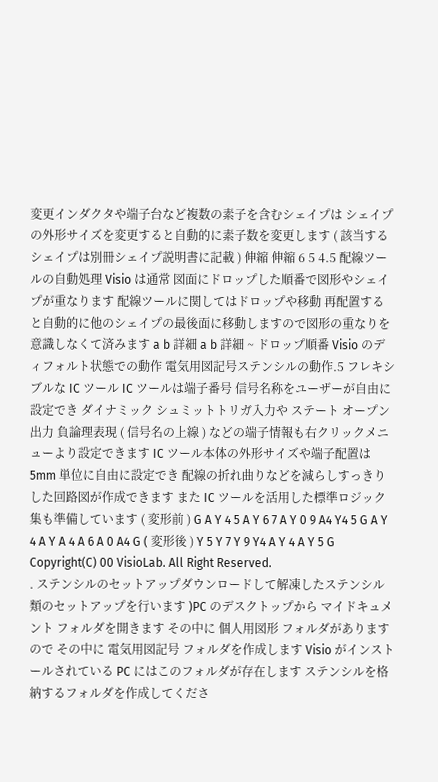変更インダクタや端子台など複数の素子を含むシェイプは シェイプの外形サイズを変更すると自動的に素子数を変更します ( 該当するシェイプは別冊シェイプ説明書に記載 ) 伸縮 伸縮 6 5 4.5 配線ツールの自動処理 Visio は通常 図面にドロップした順番で図形やシェイプが重なります 配線ツールに関してはドロップや移動 再配置すると自動的に他のシェイプの最後面に移動しますので図形の重なりを意識しなくて済みます a b 詳細 a b 詳細 ~ ドロップ順番 Visio のディフォルト状態での動作 電気用図記号ステンシルの動作.5 フレキシブルな IC ツール IC ツールは端子番号 信号名称をユーザーが自由に設定でき ダイナミック シュミットトリガ入力や ステート オープン出力 負論理表現 ( 信号名の上線 ) などの端子情報も右クリックメニューより設定できます IC ツール本体の外形サイズや端子配置は 5mm 単位に自由に設定でき 配線の折れ曲りなどを減らしすっきりした回路図が作成できます また IC ツールを活用した標準ロジック集も準備しています ( 変形前 ) G A Y 4 5 A Y 6 7 A Y 0 9 A4 Y4 5 G A Y 4 A Y A 4 A 6 A 0 A4 G ( 変形後 ) Y 5 Y 7 Y 9 Y4 A Y 4 A Y 5 G Copyright(C) 00 VisioLab. All Right Reserved.
. ステンシルのセットアップダウンロードして解凍したステンシル類のセットアップを行います )PC のデスクトップから マイドキュメント フォルダを開きます その中に 個人用図形 フォルダがありますので その中に 電気用図記号 フォルダを作成します Visio がインストールされている PC にはこのフォルダが存在します ステンシルを格納するフォルダを作成してくださ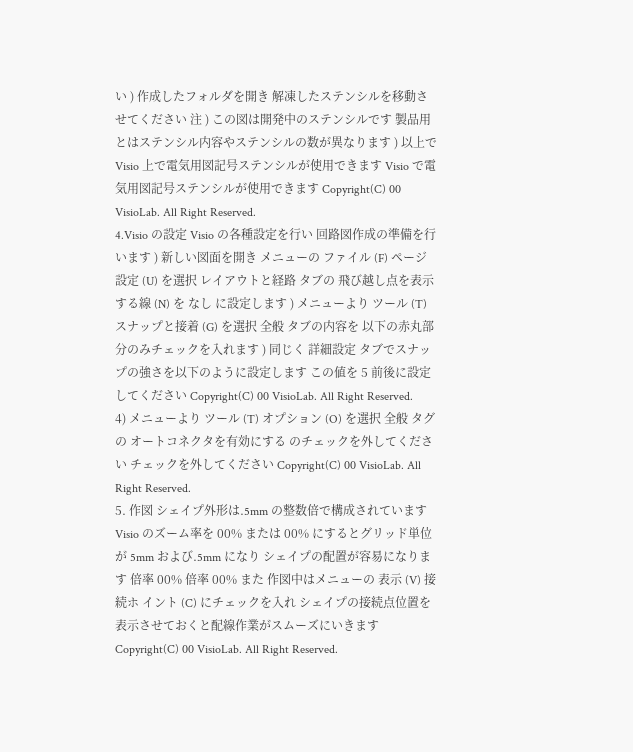い ) 作成したフォルダを開き 解凍したステンシルを移動させてください 注 ) この図は開発中のステンシルです 製品用とはステンシル内容やステンシルの数が異なります ) 以上で Visio 上で電気用図記号ステンシルが使用できます Visio で電気用図記号ステンシルが使用できます Copyright(C) 00 VisioLab. All Right Reserved.
4.Visio の設定 Visio の各種設定を行い 回路図作成の準備を行います ) 新しい図面を開き メニューの ファイル (F) ページ設定 (U) を選択 レイアウトと経路 タブの 飛び越し点を表示する線 (N) を なし に設定します ) メニューより ツール (T) スナップと接着 (G) を選択 全般 タブの内容を 以下の赤丸部分のみチェックを入れます ) 同じく 詳細設定 タブでスナップの強さを以下のように設定します この値を 5 前後に設定してください Copyright(C) 00 VisioLab. All Right Reserved.
4) メニューより ツール (T) オプション (O) を選択 全般 タグの オートコネクタを有効にする のチェックを外してください チェックを外してください Copyright(C) 00 VisioLab. All Right Reserved.
5. 作図 シェイプ外形は.5mm の整数倍で構成されています Visio のズーム率を 00% または 00% にするとグリッド単位が 5mm および.5mm になり シェイプの配置が容易になります 倍率 00% 倍率 00% また 作図中はメニューの 表示 (V) 接続ホ イント (C) にチェックを入れ シェイプの接続点位置を表示させておくと配線作業がスムーズにいきます Copyright(C) 00 VisioLab. All Right Reserved.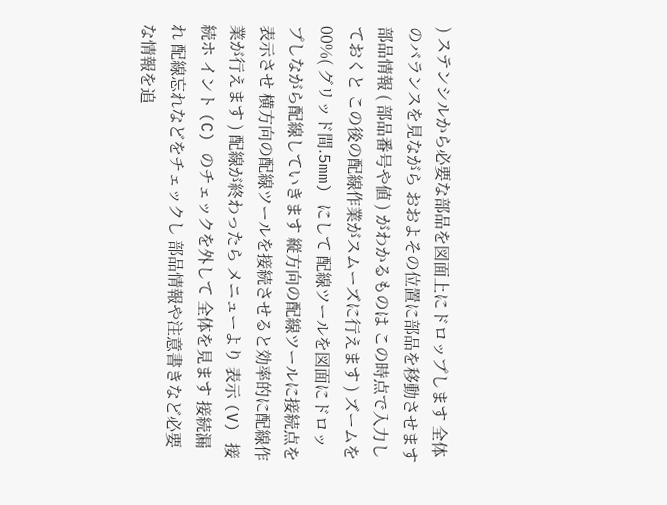) ステンシルから必要な部品を図面上にドロップします 全体のバランスを見ながら おおよその位置に部品を移動させます 部品情報 ( 部品番号や値 ) がわかるものは この時点で入力しておくと この後の配線作業がスムーズに行えます ) ズームを 00%( グリッド間.5mm) にして 配線ツールを図面にドロップしながら配線していきます 縦方向の配線ツールに接続点を表示させ 横方向の配線ツールを接続させると効率的に配線作業が行えます ) 配線が終わったら メニューより 表示 (V) 接続ホ イント (C) のチェックを外して 全体を見ます 接続漏れ 配線忘れなどをチェックし 部品情報や注意書きなど必要な情報を追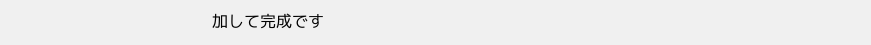加して完成です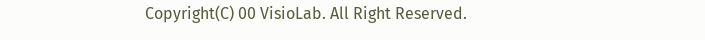Copyright(C) 00 VisioLab. All Right Reserved.